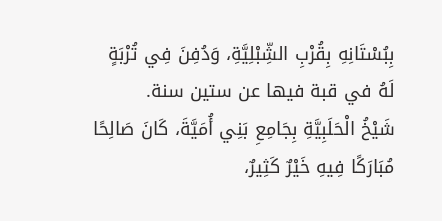بِبُسْتَانِهِ بِقُرْبِ الشِّبْلِيَّةِ، وَدُفِنَ فِي تُرْبَةٍ لَهُ في قبة فيها عن ستين سنة.
شَيْخُ الْحَلَبِيَّةِ بِجَامِعِ بَنِي أُمَيَّةَ، كَانَ صَالِحًا مُبَارَكًا فِيهِ خَيْرٌ كَثِيرٌ،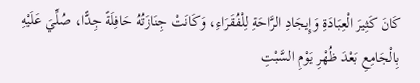كَانَ كَثِيرَ الْعِبَادَةِ وَإِيجَادِ الرَّاحَةِ لِلْفُقَرَاءِ، وَكَانَتْ جِنَازَتُهُ حَافِلَةً جِدًّا، صُلِّيَ عَلَيْهِ بِالْجَامِعِ بَعْدَ ظُهْرِ يَوْمِ السَّبْتِ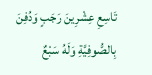تَاسِعِ عِشْرِينَ رَجَبٍ وَدُفِنَ بِالصُّوفِيَّةِ وَلَهُ سَبْعٌ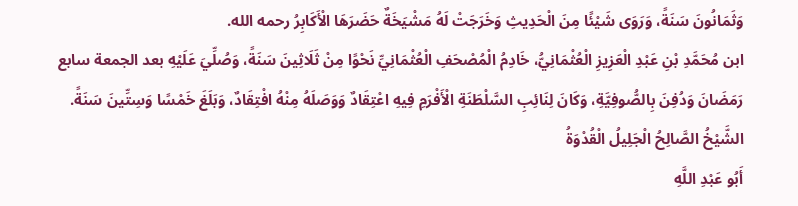وَثَمَانُونَ سَنَةً، وَرَوَى شَيْئًا مِنَ الْحَدِيثِ وَخَرَجَتْ لَهُ مَشْيَخَةٌ حَضَرَهَا الْأَكَابِرُ رحمه الله.
ابن مُحَمَّدِ بْنِ عَبْدِ الْعَزِيزِ الْعُثْمَانِيُّ، خَادِمُ الْمُصْحَفِ الْعُثْمَانِيِّ نَحْوًا مِنْ ثَلَاثِينَ سَنَةً، وَصُلِّيَ عَلَيْهِ بعد الجمعة سابع رَمَضَانَ وَدُفِنَ بِالصُّوفِيَّةِ، وَكَانَ لِنَائِبِ السَّلْطَنَةِ الْأَفْرَمِ فِيهِ اعْتِقَادٌ وَوَصَلَهُ مِنْهُ افْتِقَادٌ، وَبَلَغَ خَمْسًا وَسِتِّينَ سَنَةً.
الشَّيْخُ الصَّالِحُ الْجَلِيلُ الْقُدْوَةُ
أَبُو عَبْدِ اللَّهِ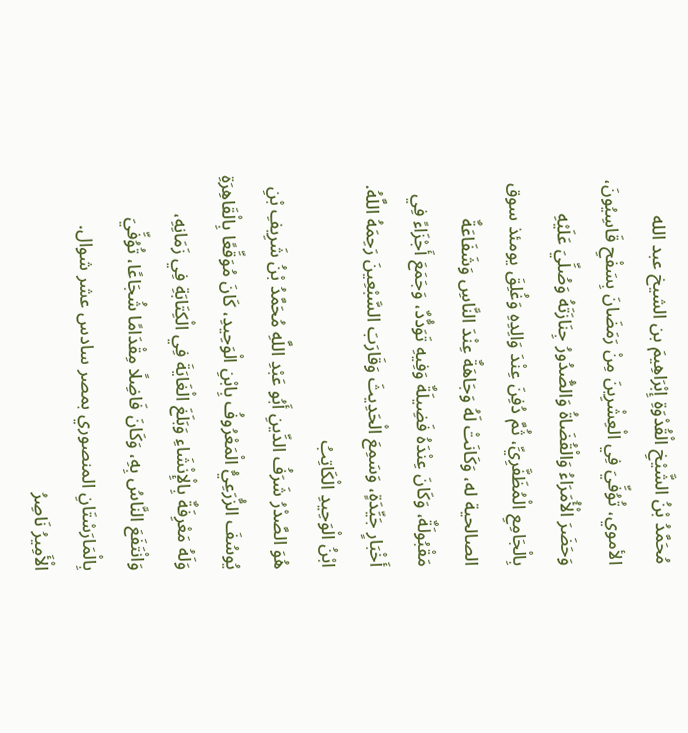مُحَمَّدُ بْنُ الشَّيْخِ الْقُدْوَةِ إِبْرَاهِيمَ بن الشيخ عبد الله الأموي، تُوُفِّيَ فِي الْعِشْرِينَ مِنْ رَمَضَانَ بِسَفْحِ قَاسِيُونَ، وَحَضَرَ الْأُمَرَاءُ وَالْقُضَاةُ وَالصُّدُورُ جِنَازَتَهُ وَصُلِّيَ عَلَيْهِ بِالْجَامِعِ الْمُظَفَّرِيِّ، ثُمَّ دُفِنَ عِنْدَ وَالِدِهِ وَغُلِقَ يومئذ سوق الصالحية له، وَكَانَتْ لَهُ وَجَاهَةٌ عِنْدَ النَّاسِ وَشَفَاعَةٌ مَقْبُولَةٌ، وَكَانَ عِنْدَهُ فَضِيلَةٌ وَفِيهِ تَوَدُّدٌ، وَجَمَعَ أَجْزَاءً فِي أَخْبَارٍ جَيِّدَةٍ، وَسَمِعَ الْحَدِيثَ وَقَارَبَ السَّبْعِينَ رَحِمَهُ اللَّهُ.
ابْنُ الْوَحِيدِ الْكَاتِبُ
هُوَ الصَّدْرُ شَرَفُ الدِّينِ أَبُو عَبْدِ اللَّهِ مُحَمَّدُ بْنُ شَرِيفِ بْنِ يُوسُفَ الزُّرَعِيُّ الْمَعْرُوفُ بِابْنِ الْوَحِيدِ، كَانَ مُوَقِّعًا بِالْقَاهِرَةِ وَلَهُ مَعْرِفَةٌ بِالْإِنْشَاءِ وَبَلَغَ الْغَايَةَ فِي الْكِتَابَةِ فِي زَمَانِهِ، وَانْتَفَعَ النَّاسُ بِهِ، وَكَانَ فَاضِلًا مِقْدَامًا شُجَاعًا، تُوُفِّيَ بِالْمَارَسْتَانِ المنصوري بمصر سادس عشر شوال.
الْأَمِيرُ نَاصِرُ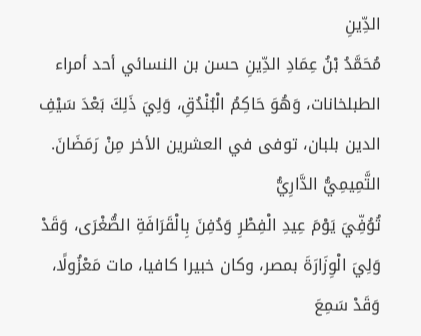الدِّينِ
مُحَمَّدُ بْنُ عِمَادِ الدِّينِ حسن بن النسائي أحد أمراء الطبلخانات، وَهُوَ حَاكِمُ الْبُنْدُقِ، وَلِيَ ذَلِكَ بَعْدَ سَيْفِ الدين بلبان، توفى في العشرين الأخر مِنْ رَمَضَانَ.
التَّمِيمِيُّ الدَّارِيُّ
تُوُفِّيَ يَوْمَ عِيدِ الْفِطْرِ وَدُفِنَ بِالْقَرَافَةِ الصُّغْرَى، وَقَدْ وَلِيَ الْوِزَارَةَ بمصر، وكان خبيرا كافيا، مات مَعْزُولًا، وَقَدْ سَمِعَ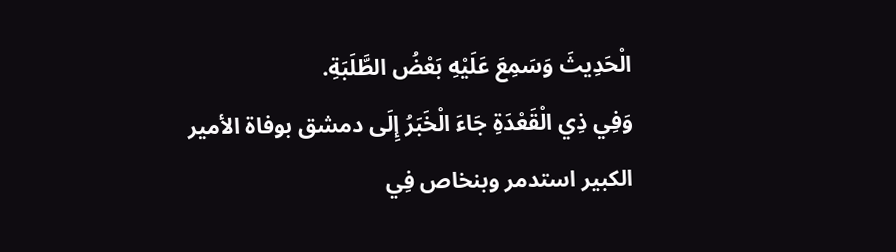الْحَدِيثَ وَسَمِعَ عَلَيْهِ بَعْضُ الطَّلَبَةِ.
وَفِي ذِي الْقَعْدَةِ جَاءَ الْخَبَرُ إِلَى دمشق بوفاة الأمير الكبير استدمر وبنخاص فِي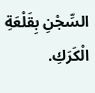السِّجْنِ بِقَلْعَةِ الْكَرَكِ.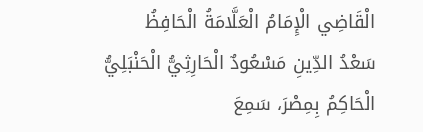الْقَاضِي الْإِمَامُ الْعَلَّامَةُ الْحَافِظُ
سَعْدُ الدِّينِ مَسْعُودٌ الْحَارِثِيُّ الْحَنْبَلِيُّ الْحَاكِمُ بِمِصْرَ، سَمِعَ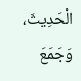الْحَدِيثَ، وَجَمَعَ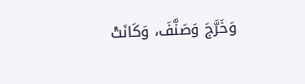وَخَرَّجَ وَصَنَّفَ، وَكَانَتْ